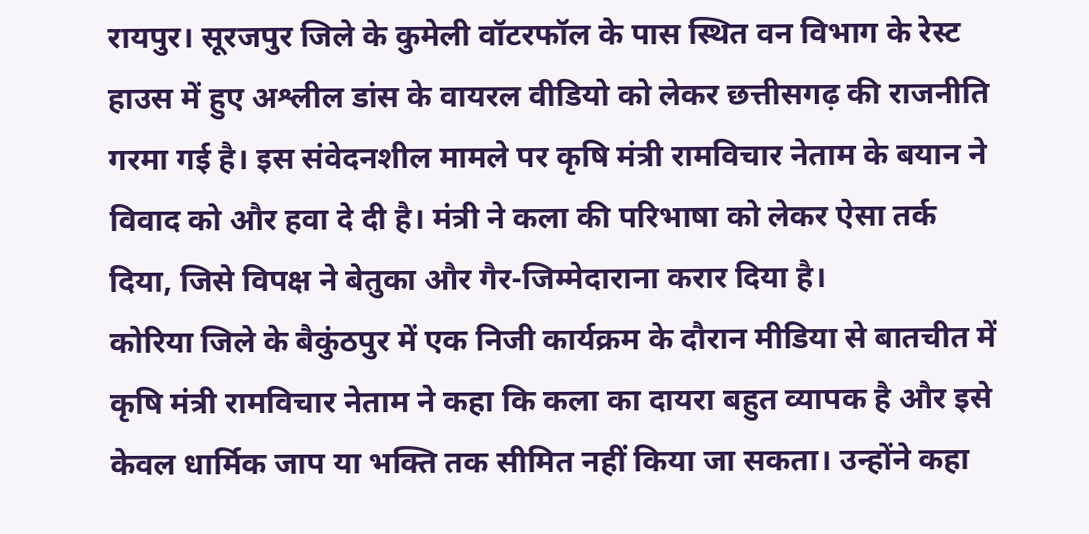रायपुर। सूरजपुर जिले के कुमेली वॉटरफॉल के पास स्थित वन विभाग के रेस्ट हाउस में हुए अश्लील डांस के वायरल वीडियो को लेकर छत्तीसगढ़ की राजनीति गरमा गई है। इस संवेदनशील मामले पर कृषि मंत्री रामविचार नेताम के बयान ने विवाद को और हवा दे दी है। मंत्री ने कला की परिभाषा को लेकर ऐसा तर्क दिया, जिसे विपक्ष ने बेतुका और गैर-जिम्मेदाराना करार दिया है।
कोरिया जिले के बैकुंठपुर में एक निजी कार्यक्रम के दौरान मीडिया से बातचीत में कृषि मंत्री रामविचार नेताम ने कहा कि कला का दायरा बहुत व्यापक है और इसे केवल धार्मिक जाप या भक्ति तक सीमित नहीं किया जा सकता। उन्होंने कहा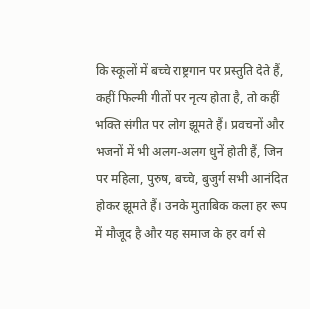कि स्कूलों में बच्चे राष्ट्रगान पर प्रस्तुति देते हैं, कहीं फिल्मी गीतों पर नृत्य होता है, तो कहीं भक्ति संगीत पर लोग झूमते हैं। प्रवचनों और भजनों में भी अलग-अलग धुनें होती हैं, जिन पर महिला, पुरुष, बच्चे, बुजुर्ग सभी आनंदित होकर झूमते हैं। उनके मुताबिक कला हर रूप में मौजूद है और यह समाज के हर वर्ग से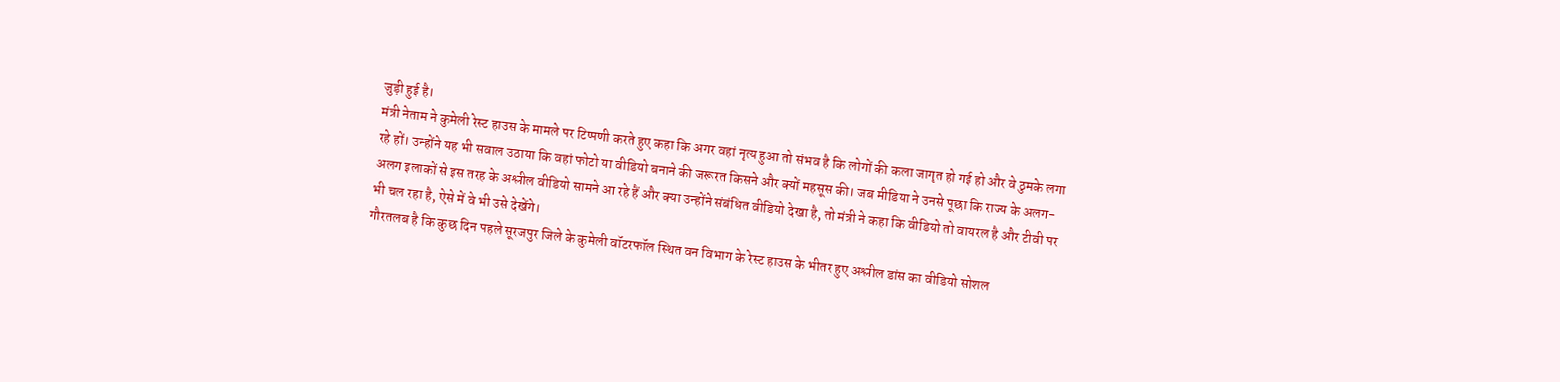जुड़ी हुई है।
मंत्री नेताम ने कुमेली रेस्ट हाउस के मामले पर टिप्पणी करते हुए कहा कि अगर वहां नृत्य हुआ तो संभव है कि लोगों की कला जागृत हो गई हो और वे ठुमके लगा रहे हों। उन्होंने यह भी सवाल उठाया कि वहां फोटो या वीडियो बनाने की जरूरत किसने और क्यों महसूस की। जब मीडिया ने उनसे पूछा कि राज्य के अलग-अलग इलाकों से इस तरह के अश्लील वीडियो सामने आ रहे हैं और क्या उन्होंने संबंधित वीडियो देखा है, तो मंत्री ने कहा कि वीडियो तो वायरल है और टीवी पर भी चल रहा है, ऐसे में वे भी उसे देखेंगे।
गौरतलब है कि कुछ दिन पहले सूरजपुर जिले के कुमेली वॉटरफॉल स्थित वन विभाग के रेस्ट हाउस के भीतर हुए अश्लील डांस का वीडियो सोशल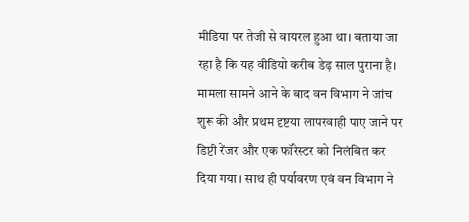मीडिया पर तेजी से वायरल हुआ था। बताया जा रहा है कि यह वीडियो करीब डेढ़ साल पुराना है। मामला सामने आने के बाद वन विभाग ने जांच शुरू की और प्रथम दृष्टया लापरवाही पाए जाने पर डिप्टी रेंजर और एक फॉरेस्टर को निलंबित कर दिया गया। साथ ही पर्यावरण एवं वन विभाग ने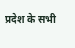प्रदेश के सभी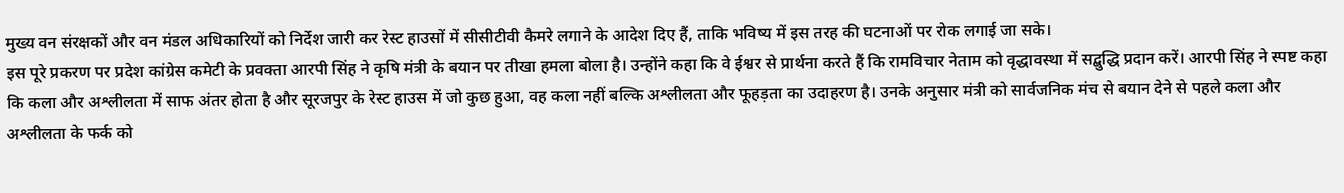मुख्य वन संरक्षकों और वन मंडल अधिकारियों को निर्देश जारी कर रेस्ट हाउसों में सीसीटीवी कैमरे लगाने के आदेश दिए हैं, ताकि भविष्य में इस तरह की घटनाओं पर रोक लगाई जा सके।
इस पूरे प्रकरण पर प्रदेश कांग्रेस कमेटी के प्रवक्ता आरपी सिंह ने कृषि मंत्री के बयान पर तीखा हमला बोला है। उन्होंने कहा कि वे ईश्वर से प्रार्थना करते हैं कि रामविचार नेताम को वृद्धावस्था में सद्बुद्धि प्रदान करें। आरपी सिंह ने स्पष्ट कहा कि कला और अश्लीलता में साफ अंतर होता है और सूरजपुर के रेस्ट हाउस में जो कुछ हुआ, वह कला नहीं बल्कि अश्लीलता और फूहड़ता का उदाहरण है। उनके अनुसार मंत्री को सार्वजनिक मंच से बयान देने से पहले कला और अश्लीलता के फर्क को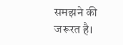समझने की जरूरत है।